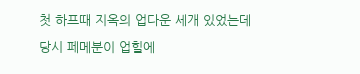첫 하프때 지옥의 업다운 세개 있었는데
당시 페메분이 업힐에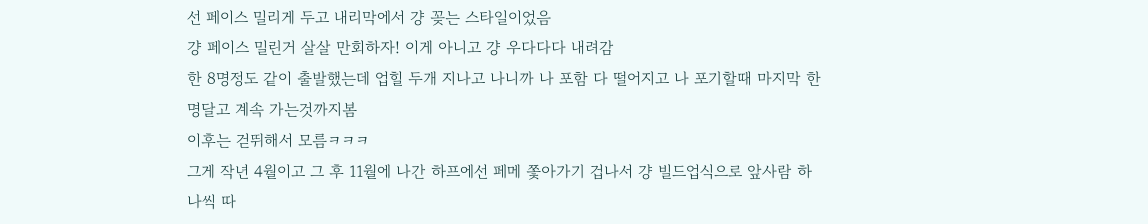선 페이스 밀리게 두고 내리막에서 걍 꽂는 스타일이었음
걍 페이스 밀린거 살살 만회하자! 이게 아니고 걍 우다다다 내려감
한 8명정도 같이 출발했는데 업힐 두개 지나고 나니까 나 포함 다 떨어지고 나 포기할때 마지막 한명달고 계속 가는것까지봄
이후는 걷뛰해서 모름ㅋㅋㅋ
그게 작년 4월이고 그 후 11월에 나간 하프에선 페메 쫓아가기 겁나서 걍 빌드업식으로 앞사람 하나씩 따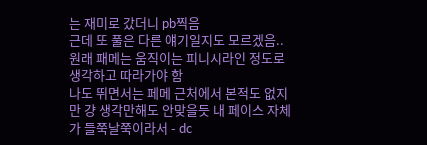는 재미로 갔더니 pb찍음
근데 또 풀은 다른 얘기일지도 모르겠음..
원래 패메는 움직이는 피니시라인 정도로 생각하고 따라가야 함
나도 뛰면서는 페메 근처에서 본적도 없지만 걍 생각만해도 안맞을듯 내 페이스 자체가 들쭉날쭉이라서 - dc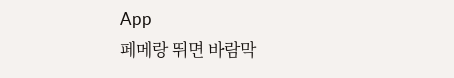App
페메랑 뛰면 바람막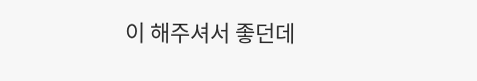이 해주셔서 좋던데